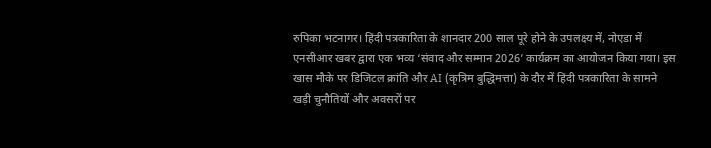रुपिका भटनागर। हिंदी पत्रकारिता के शानदार 200 साल पूरे होने के उपलक्ष्य में, नोएडा में एनसीआर खबर द्वारा एक भव्य ‘संवाद और सम्मान 2026’ कार्यक्रम का आयोजन किया गया। इस खास मौके पर डिजिटल क्रांति और AI (कृत्रिम बुद्धिमत्ता) के दौर में हिंदी पत्रकारिता के सामने खड़ी चुनौतियों और अवसरों पर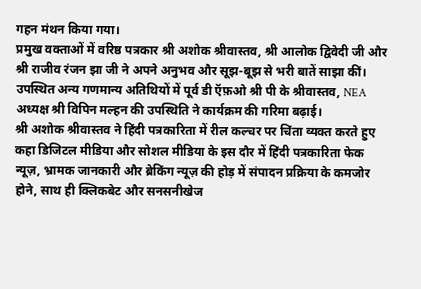गहन मंथन किया गया।
प्रमुख वक्ताओं में वरिष्ठ पत्रकार श्री अशोक श्रीवास्तव, श्री आलोक द्विवेदी जी और श्री राजीव रंजन झा जी ने अपने अनुभव और सूझ-बूझ से भरी बातें साझा कीं। उपस्थित अन्य गणमान्य अतिथियों में पूर्व डी ऍफ़ओ श्री पी के श्रीवास्तव, NEA अध्यक्ष श्री विपिन मल्हन की उपस्थिति ने कार्यक्रम की गरिमा बढ़ाई।
श्री अशोक श्रीवास्तव ने हिंदी पत्रकारिता में रील कल्चर पर चिंता व्यक्त करते हुए कहा डिजिटल मीडिया और सोशल मीडिया के इस दौर में हिंदी पत्रकारिता फेक न्यूज़, भ्रामक जानकारी और ब्रेकिंग न्यूज़ की होड़ में संपादन प्रक्रिया के कमजोर होने, साथ ही क्लिकबेट और सनसनीखेज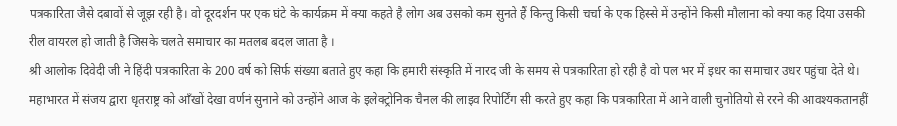पत्रकारिता जैसे दबावों से जूझ रही है। वो दूरदर्शन पर एक घंटे के कार्यक्रम में क्या कहते है लोग अब उसको कम सुनते हैं किन्तु किसी चर्चा के एक हिस्से में उन्होंने किसी मौलाना को क्या कह दिया उसकी रील वायरल हो जाती है जिसके चलते समाचार का मतलब बदल जाता है ।
श्री आलोक दिवेदी जी ने हिंदी पत्रकारिता के 200 वर्ष को सिर्फ संख्या बताते हुए कहा कि हमारी संस्कृति में नारद जी के समय से पत्रकारिता हो रही है वो पल भर में इधर का समाचार उधर पहुंचा देते थे। महाभारत में संजय द्वारा धृतराष्ट्र को आँखों देखा वर्णनं सुनाने को उन्होंने आज के इलेक्ट्रोनिक चैनल की लाइव रिपोर्टिंग सी करते हुए कहा कि पत्रकारिता में आने वाली चुनोतियो से ररने की आवश्यकतानहीं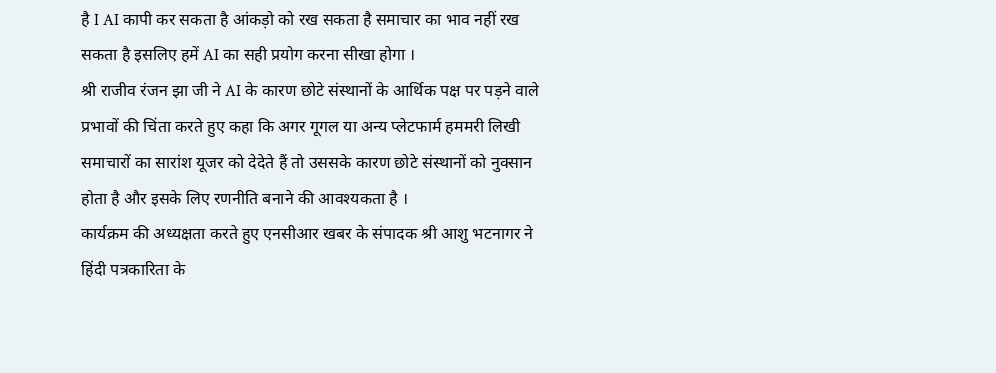है I AI कापी कर सकता है आंकड़ो को रख सकता है समाचार का भाव नहीं रख सकता है इसलिए हमें AI का सही प्रयोग करना सीखा होगा ।
श्री राजीव रंजन झा जी ने AI के कारण छोटे संस्थानों के आर्थिक पक्ष पर पड़ने वाले प्रभावों की चिंता करते हुए कहा कि अगर गूगल या अन्य प्लेटफार्म हममरी लिखी समाचारों का सारांश यूजर को देदेते हैं तो उससके कारण छोटे संस्थानों को नुक्सान होता है और इसके लिए रणनीति बनाने की आवश्यकता है ।
कार्यक्रम की अध्यक्षता करते हुए एनसीआर खबर के संपादक श्री आशु भटनागर ने हिंदी पत्रकारिता के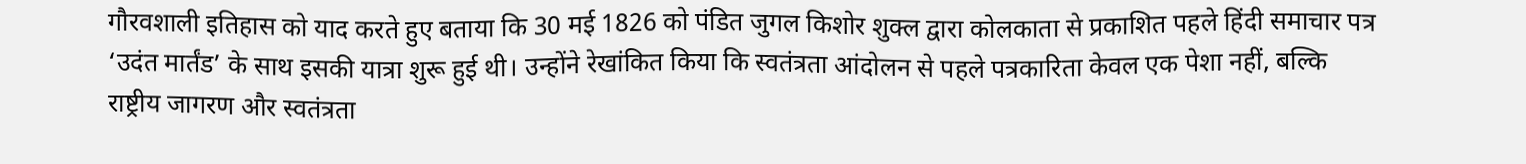गौरवशाली इतिहास को याद करते हुए बताया कि 30 मई 1826 को पंडित जुगल किशोर शुक्ल द्वारा कोलकाता से प्रकाशित पहले हिंदी समाचार पत्र ‘उदंत मार्तंड’ के साथ इसकी यात्रा शुरू हुई थी। उन्होंने रेखांकित किया कि स्वतंत्रता आंदोलन से पहले पत्रकारिता केवल एक पेशा नहीं, बल्कि राष्ट्रीय जागरण और स्वतंत्रता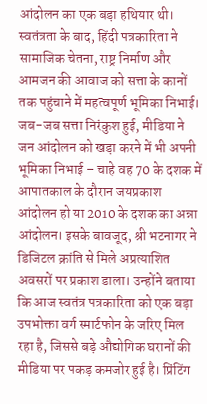आंदोलन का एक बड़ा हथियार थी। स्वतंत्रता के बाद, हिंदी पत्रकारिता ने सामाजिक चेतना, राष्ट्र निर्माण और आमजन की आवाज को सत्ता के कानों तक पहुंचाने में महत्वपूर्ण भूमिका निभाई। जब-जब सत्ता निरंकुश हुई, मीडिया ने जन आंदोलन को खड़ा करने में भी अपनी भूमिका निभाई – चाहे वह 70 के दशक में आपातकाल के दौरान जयप्रकाश आंदोलन हो या 2010 के दशक का अन्ना आंदोलन। इसके बावजूद, श्री भटनागर ने डिजिटल क्रांति से मिले अप्रत्याशित अवसरों पर प्रकाश डाला। उन्होंने बताया कि आज स्वतंत्र पत्रकारिता को एक बड़ा उपभोक्ता वर्ग स्मार्टफोन के जरिए मिल रहा है, जिससे बड़े औद्योगिक घरानों की मीडिया पर पकड़ कमजोर हुई है। प्रिंटिंग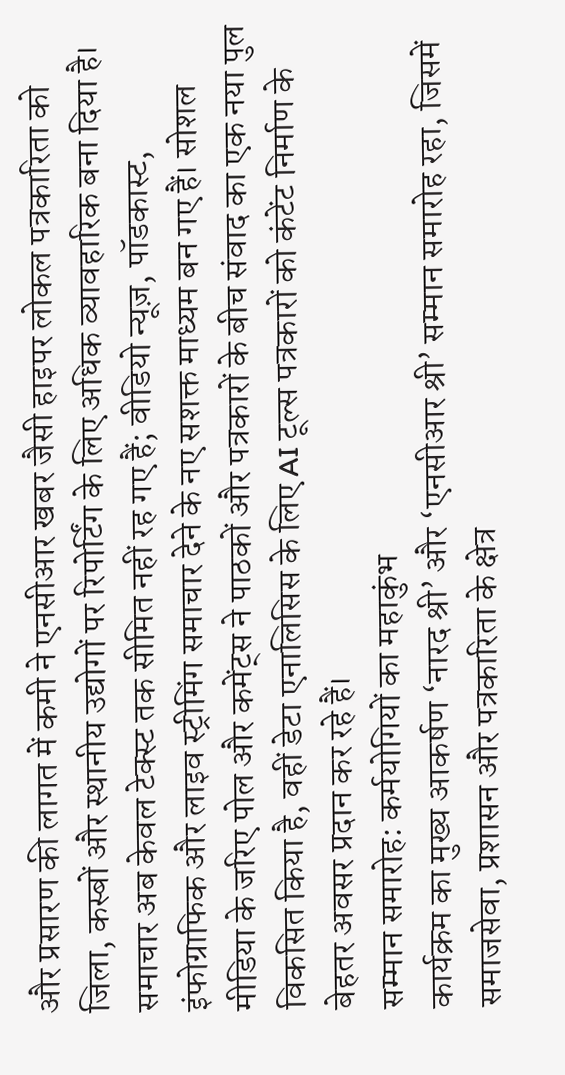और प्रसारण की लागत में कमी ने एनसीआर खबर जैसी हाइपर लोकल पत्रकारिता को जिला, कस्बों और स्थानीय उद्योगों पर रिपोर्टिंग के लिए अधिक व्यावहारिक बना दिया है। समाचार अब केवल टेक्स्ट तक सीमित नहीं रह गए हैं; वीडियो न्यूज़, पॉडकास्ट, इंफोग्राफिक और लाइव स्ट्रीमिंग समाचार देने के नए सशक्त माध्यम बन गए हैं। सोशल मीडिया के जरिए पोल और कमेंट्स ने पाठकों और पत्रकारों के बीच संवाद का एक नया पुल विकसित किया है, वहीं डेटा एनालिसिस के लिए AI टूल्स पत्रकारों को कंटेंट निर्माण के बेहतर अवसर प्रदान कर रहे हैं।
सम्मान समारोह: कर्मयोगियों का महाकुंभ
कार्यक्रम का मुख्य आकर्षण ‘नारद श्री’ और ‘एनसीआर श्री’ सम्मान समारोह रहा, जिसमें समाजसेवा, प्रशासन और पत्रकारिता के क्षेत्र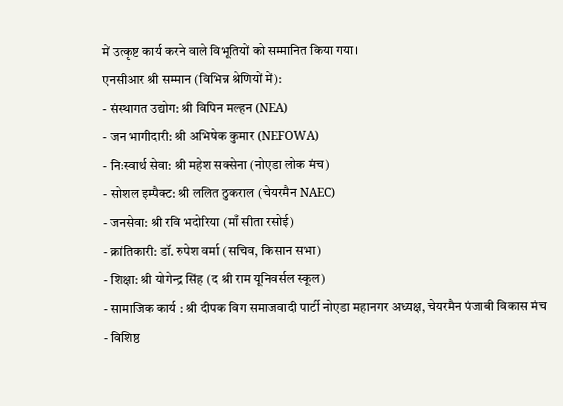में उत्कृष्ट कार्य करने वाले विभूतियों को सम्मानित किया गया।
एनसीआर श्री सम्मान (विभिन्न श्रेणियों में):
- संस्थागत उद्योग: श्री विपिन मल्हन (NEA)
- जन भागीदारी: श्री अभिषेक कुमार (NEFOWA)
- निःस्वार्थ सेवा: श्री महेश सक्सेना (नोएडा लोक मंच)
- सोशल इम्पैक्ट: श्री ललित ठुकराल (चेयरमैन NAEC)
- जनसेवा: श्री रवि भदोरिया (माँ सीता रसोई)
- क्रांतिकारी: डॉ. रुपेश वर्मा (सचिव, किसान सभा)
- शिक्षा: श्री योगेन्द्र सिंह (द श्री राम यूनिवर्सल स्कूल)
- सामाजिक कार्य : श्री दीपक विग समाजवादी पार्टी नोएडा महानगर अध्यक्ष, चेयरमैन पंजाबी विकास मंच
- विशिष्ठ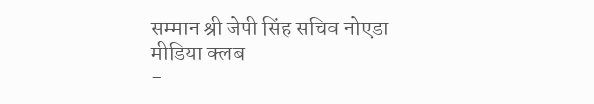सम्मान श्री जेपी सिंह सचिव नोएडा मीडिया क्लब
-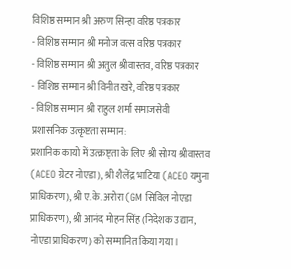विशिष्ठ सम्मान श्री अरुण सिन्हा वरिष्ठ पत्रकार
- विशिष्ठ सम्मान श्री मनोज वत्स वरिष्ठ पत्रकार
- विशिष्ठ सम्मान श्री अतुल श्रीवास्तव, वरिष्ठ पत्रकार
- विशिष्ठ सम्मान श्री विनीत खरे, वरिष्ठ पत्रकार
- विशिष्ठ सम्मान श्री राहुल शर्मा समाजसेवी
प्रशासनिक उत्कृष्टता सम्मान:
प्रशानिक कायो में उत्क्रष्ट्ता के लिए श्री सोम्य श्रीवास्तव (ACEO ग्रेटर नोएडा), श्री शैलेंद्र भाटिया (ACEO यमुना प्राधिकरण), श्री ए.के. अरोरा (GM सिविल नोएडा प्राधिकरण), श्री आनंद मोहन सिंह (निदेशक उद्यान, नोएडा प्राधिकरण) को सम्मानित किया गया।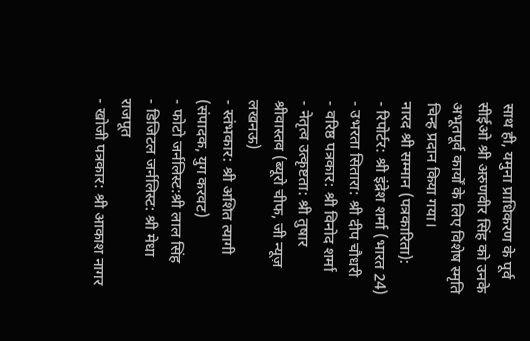साथ ही, यमुना प्राधिकरण के पूर्व सीईओ श्री अरुणवीर सिंह को उनके अभूतपूर्व कार्यों के लिए विशेष स्मृति चिन्ह प्रदान किया गया।
नारद श्री सम्मान (पत्रकारिता):
- रिपोर्टर: श्री इंद्रेश शर्मा (भारत 24)
- उभरता सितारा: श्री दीप चौधरी
- वरिष्ठ पत्रकार: श्री विनोद शर्मा
- नेतृत्व उत्कृष्टता: श्री तुषार श्रीवास्तव (ब्यूरो चीफ, जी न्यूज़ लखनऊ)
- स्तंभकार: श्री अशित त्यागी (संपादक, युग करवट)
- फोटो जर्नलिस्ट:श्री लाल सिंह
- डिजिटल जर्नलिस्ट: श्री मेधा राजपूत
- खोजी पत्रकार: श्री आकाश नागर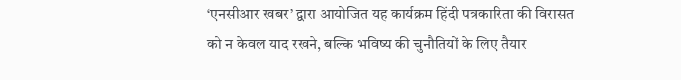‘एनसीआर खबर’ द्वारा आयोजित यह कार्यक्रम हिंदी पत्रकारिता की विरासत को न केवल याद रखने, बल्कि भविष्य की चुनौतियों के लिए तैयार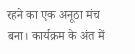रहने का एक अनूठा मंच बना। कार्यक्रम के अंत में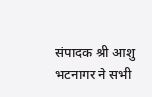संपादक श्री आशु भटनागर ने सभी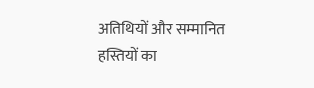अतिथियों और सम्मानित हस्तियों का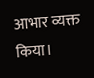आभार व्यक्त किया।